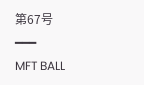第67号
━━━
MFT BALL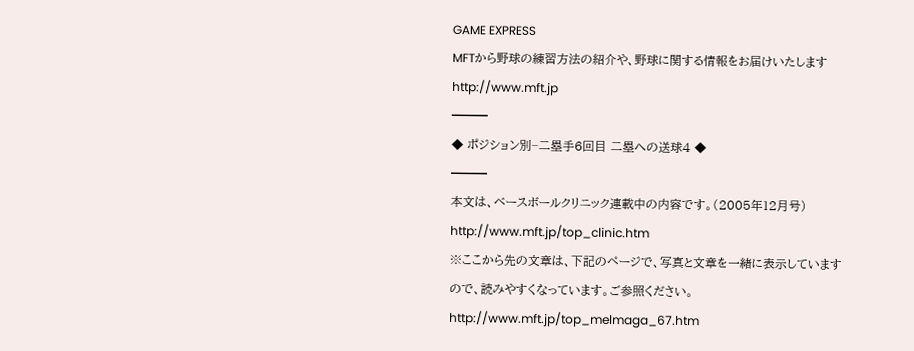GAME EXPRESS
MFTから野球の練習方法の紹介や、野球に関する情報をお届けいたします
http://www.mft.jp
━━━
◆ ポジション別−二塁手6回目 二塁への送球4 ◆
━━━
本文は、ベースボールクリニック連載中の内容です。(2005年12月号)
http://www.mft.jp/top_clinic.htm
※ここから先の文章は、下記のページで、写真と文章を一緒に表示しています
ので、読みやすくなっています。ご参照ください。
http://www.mft.jp/top_melmaga_67.htm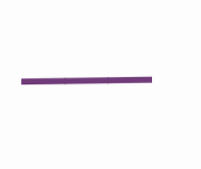───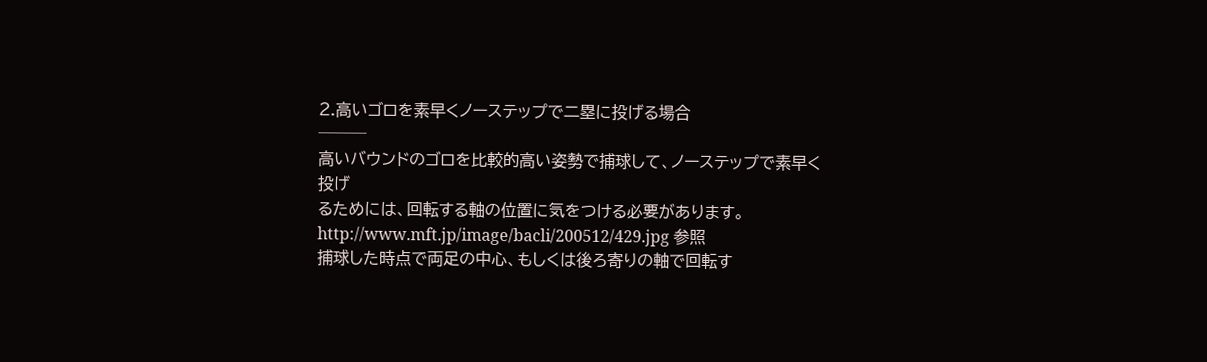2.高いゴロを素早くノーステップで二塁に投げる場合
───
高いバウンドのゴロを比較的高い姿勢で捕球して、ノーステップで素早く投げ
るためには、回転する軸の位置に気をつける必要があります。
http://www.mft.jp/image/bacli/200512/429.jpg 参照
捕球した時点で両足の中心、もしくは後ろ寄りの軸で回転す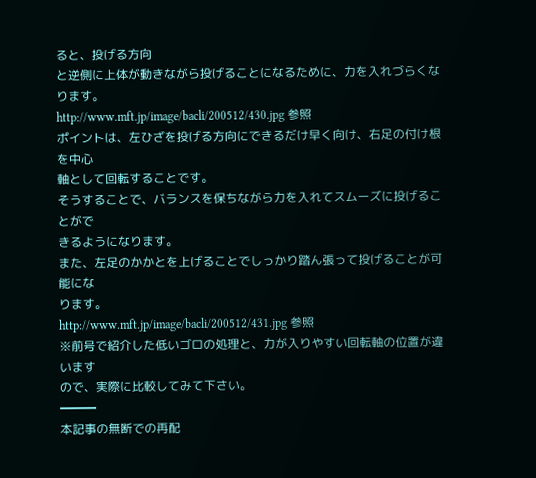ると、投げる方向
と逆側に上体が動きながら投げることになるために、力を入れづらくなります。
http://www.mft.jp/image/bacli/200512/430.jpg 参照
ポイントは、左ひざを投げる方向にできるだけ早く向け、右足の付け根を中心
軸として回転することです。
そうすることで、バランスを保ちながら力を入れてスムーズに投げることがで
きるようになります。
また、左足のかかとを上げることでしっかり踏ん張って投げることが可能にな
ります。
http://www.mft.jp/image/bacli/200512/431.jpg 参照
※前号で紹介した低いゴロの処理と、力が入りやすい回転軸の位置が違います
ので、実際に比較してみて下さい。
━━━
本記事の無断での再配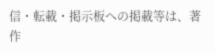信・転載・掲示板への掲載等は、著作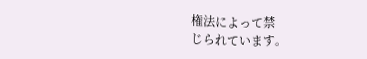権法によって禁
じられています。